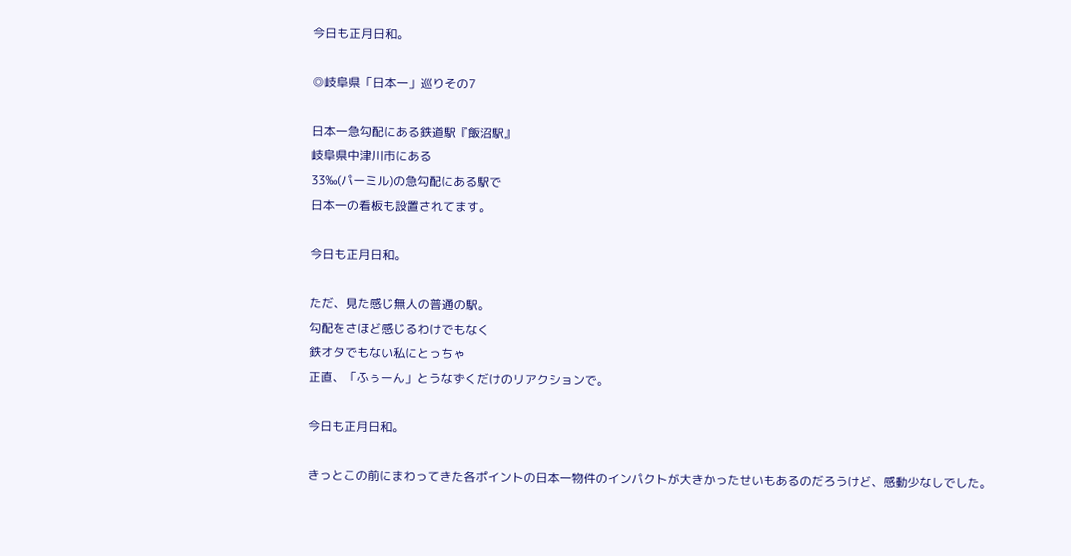今日も正月日和。

◎岐阜県「日本一」巡りその7

日本一急勾配にある鉄道駅『飯沼駅』
岐阜県中津川市にある
33‰(パーミル)の急勾配にある駅で
日本一の看板も設置されてます。

今日も正月日和。

ただ、見た感じ無人の普通の駅。
勾配をさほど感じるわけでもなく
鉄オタでもない私にとっちゃ
正直、「ふぅーん」とうなずくだけのリアクションで。

今日も正月日和。

きっとこの前にまわってきた各ポイントの日本一物件のインパクトが大きかったせいもあるのだろうけど、感動少なしでした。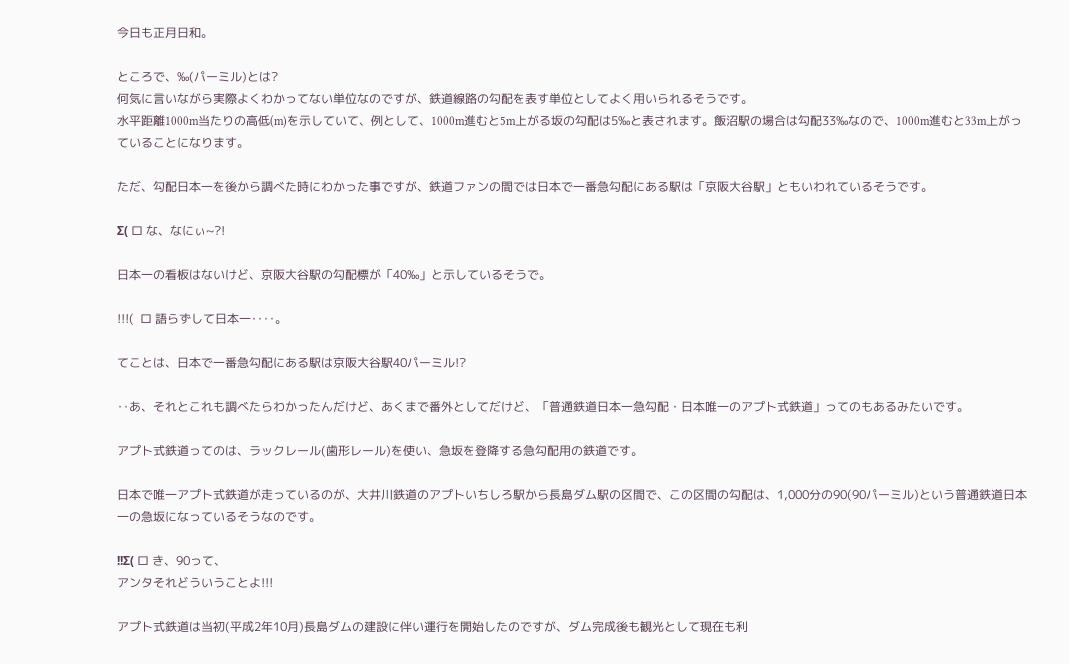今日も正月日和。

ところで、‰(パーミル)とは?
何気に言いながら実際よくわかってない単位なのですが、鉄道線路の勾配を表す単位としてよく用いられるそうです。
水平距離1000m当たりの高低(m)を示していて、例として、1000m進むと5m上がる坂の勾配は5‰と表されます。飯沼駅の場合は勾配33‰なので、1000m進むと33m上がっていることになります。

ただ、勾配日本一を後から調べた時にわかった事ですが、鉄道ファンの間では日本で一番急勾配にある駅は「京阪大谷駅」ともいわれているそうです。

Σ( ロ な、なにぃ~?!

日本一の看板はないけど、京阪大谷駅の勾配標が「40‰」と示しているそうで。

!!!(  ロ 語らずして日本一‥‥。

てことは、日本で一番急勾配にある駅は京阪大谷駅40パーミル!?

‥あ、それとこれも調べたらわかったんだけど、あくまで番外としてだけど、「普通鉄道日本一急勾配・日本唯一のアプト式鉄道」ってのもあるみたいです。

アプト式鉄道ってのは、ラックレール(歯形レール)を使い、急坂を登降する急勾配用の鉄道です。

日本で唯一アプト式鉄道が走っているのが、大井川鉄道のアプトいちしろ駅から長島ダム駅の区間で、この区間の勾配は、1,000分の90(90パーミル)という普通鉄道日本一の急坂になっているそうなのです。

!!Σ( ロ き、90って、
アンタそれどういうことよ!!!

アプト式鉄道は当初(平成2年10月)長島ダムの建設に伴い運行を開始したのですが、ダム完成後も観光として現在も利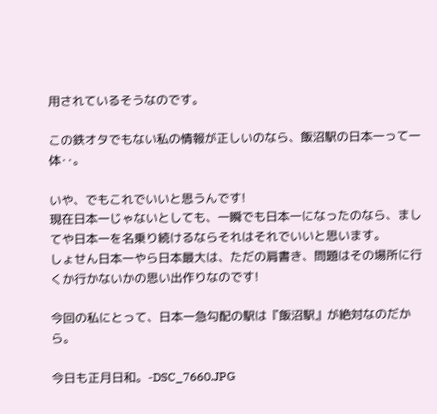用されているそうなのです。

この鉄オタでもない私の情報が正しいのなら、飯沼駅の日本一って一体‥。

いや、でもこれでいいと思うんです!
現在日本一じゃないとしても、一瞬でも日本一になったのなら、ましてや日本一を名乗り続けるならそれはそれでいいと思います。
しょせん日本一やら日本最大は、ただの肩書き、問題はその場所に行くか行かないかの思い出作りなのです!

今回の私にとって、日本一急勾配の駅は『飯沼駅』が絶対なのだから。

今日も正月日和。-DSC_7660.JPG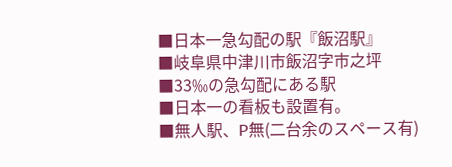■日本一急勾配の駅『飯沼駅』
■岐阜県中津川市飯沼字市之坪
■33‰の急勾配にある駅
■日本一の看板も設置有。
■無人駅、P無(二台余のスペース有)